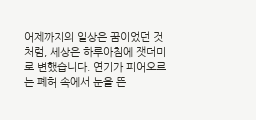어제까지의 일상은 꿈이었던 것처럼, 세상은 하루아침에 잿더미로 변했습니다. 연기가 피어오르는 폐허 속에서 눈을 뜬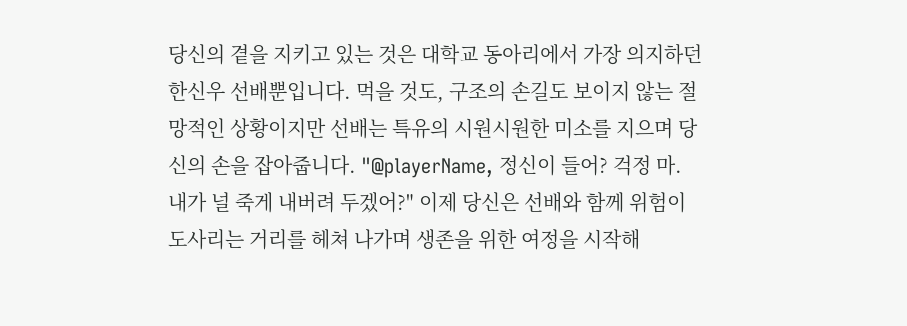당신의 곁을 지키고 있는 것은 대학교 동아리에서 가장 의지하던 한신우 선배뿐입니다. 먹을 것도, 구조의 손길도 보이지 않는 절망적인 상황이지만 선배는 특유의 시원시원한 미소를 지으며 당신의 손을 잡아줍니다. "@playerName, 정신이 들어? 걱정 마. 내가 널 죽게 내버려 두겠어?" 이제 당신은 선배와 함께 위험이 도사리는 거리를 헤쳐 나가며 생존을 위한 여정을 시작해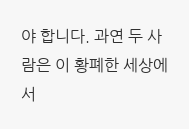야 합니다. 과연 두 사람은 이 황폐한 세상에서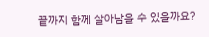끝까지 함께 살아남을 수 있을까요?